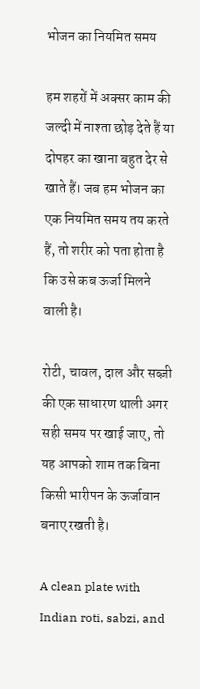भोजन का नियमित समय

हम शहरों में अक्सर काम की जल्दी में नाश्ता छोड़ देते हैं या दोपहर का खाना बहुत देर से खाते हैं। जब हम भोजन का एक नियमित समय तय करते हैं, तो शरीर को पता होता है कि उसे कब ऊर्जा मिलने वाली है।

रोटी, चावल, दाल और सब्ज़ी की एक साधारण थाली अगर सही समय पर खाई जाए, तो यह आपको शाम तक बिना किसी भारीपन के ऊर्जावान बनाए रखती है।

A clean plate with Indian roti, sabzi, and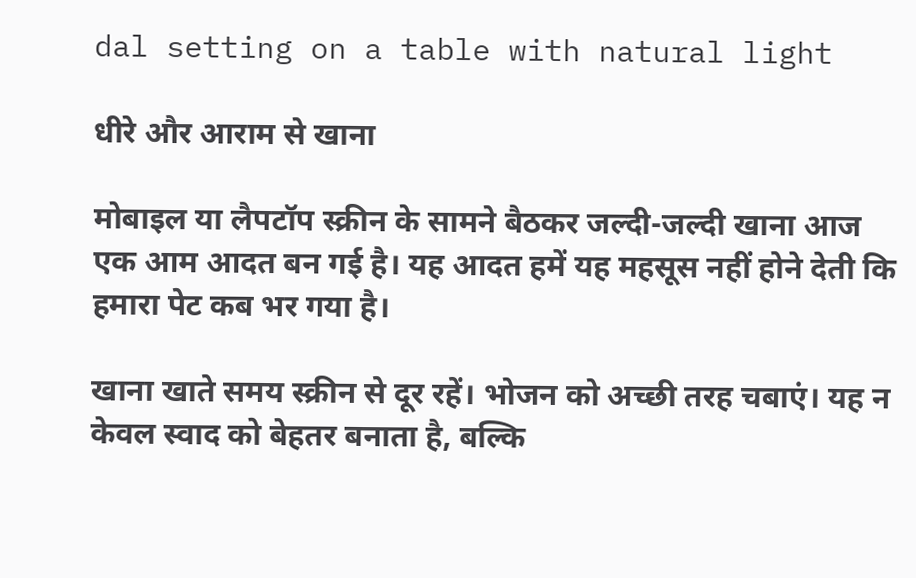dal setting on a table with natural light

धीरे और आराम से खाना

मोबाइल या लैपटॉप स्क्रीन के सामने बैठकर जल्दी-जल्दी खाना आज एक आम आदत बन गई है। यह आदत हमें यह महसूस नहीं होने देती कि हमारा पेट कब भर गया है।

खाना खाते समय स्क्रीन से दूर रहें। भोजन को अच्छी तरह चबाएं। यह न केवल स्वाद को बेहतर बनाता है, बल्कि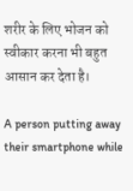शरीर के लिए भोजन को स्वीकार करना भी बहुत आसान कर देता है।

A person putting away their smartphone while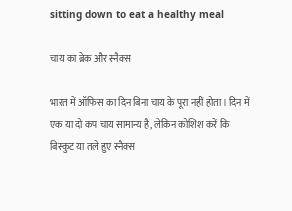sitting down to eat a healthy meal

चाय का ब्रेक और स्नैक्स

भारत में ऑफिस का दिन बिना चाय के पूरा नहीं होता। दिन में एक या दो कप चाय सामान्य है, लेकिन कोशिश करें कि बिस्कुट या तले हुए स्नैक्स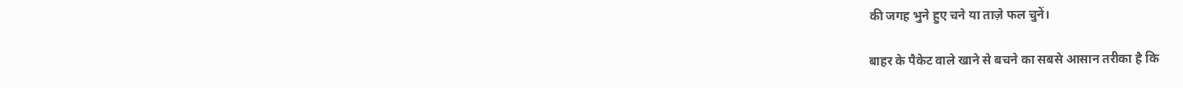की जगह भुने हुए चने या ताज़े फल चुनें।

बाहर के पैकेट वाले खाने से बचने का सबसे आसान तरीका है कि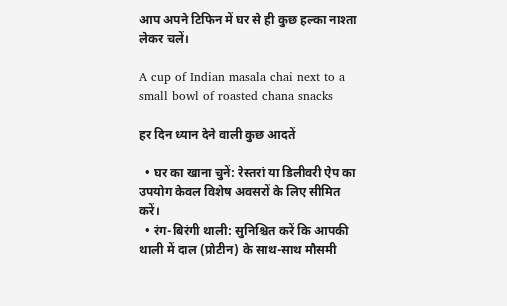आप अपने टिफिन में घर से ही कुछ हल्का नाश्ता लेकर चलें।

A cup of Indian masala chai next to a small bowl of roasted chana snacks

हर दिन ध्यान देने वाली कुछ आदतें

  • घर का खाना चुनें: रेस्तरां या डिलीवरी ऐप का उपयोग केवल विशेष अवसरों के लिए सीमित करें।
  • रंग-बिरंगी थाली: सुनिश्चित करें कि आपकी थाली में दाल (प्रोटीन) के साथ-साथ मौसमी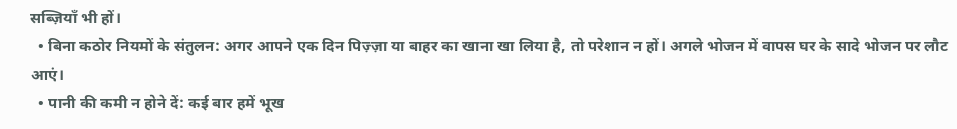सब्ज़ियाँ भी हों।
  • बिना कठोर नियमों के संतुलन: अगर आपने एक दिन पिज़्ज़ा या बाहर का खाना खा लिया है, तो परेशान न हों। अगले भोजन में वापस घर के सादे भोजन पर लौट आएं।
  • पानी की कमी न होने दें: कई बार हमें भूख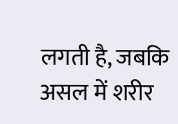लगती है, जबकि असल में शरीर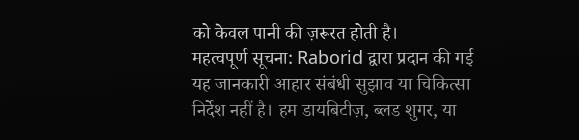को केवल पानी की ज़रूरत होती है।
महत्वपूर्ण सूचना: Raborid द्वारा प्रदान की गई यह जानकारी आहार संबंधी सुझाव या चिकित्सा निर्देश नहीं है। हम डायबिटीज़, ब्लड शुगर, या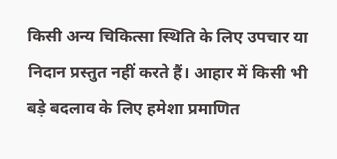किसी अन्य चिकित्सा स्थिति के लिए उपचार या निदान प्रस्तुत नहीं करते हैं। आहार में किसी भी बड़े बदलाव के लिए हमेशा प्रमाणित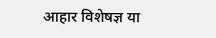आहार विशेषज्ञ या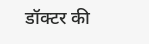डॉक्टर की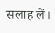सलाह लें।